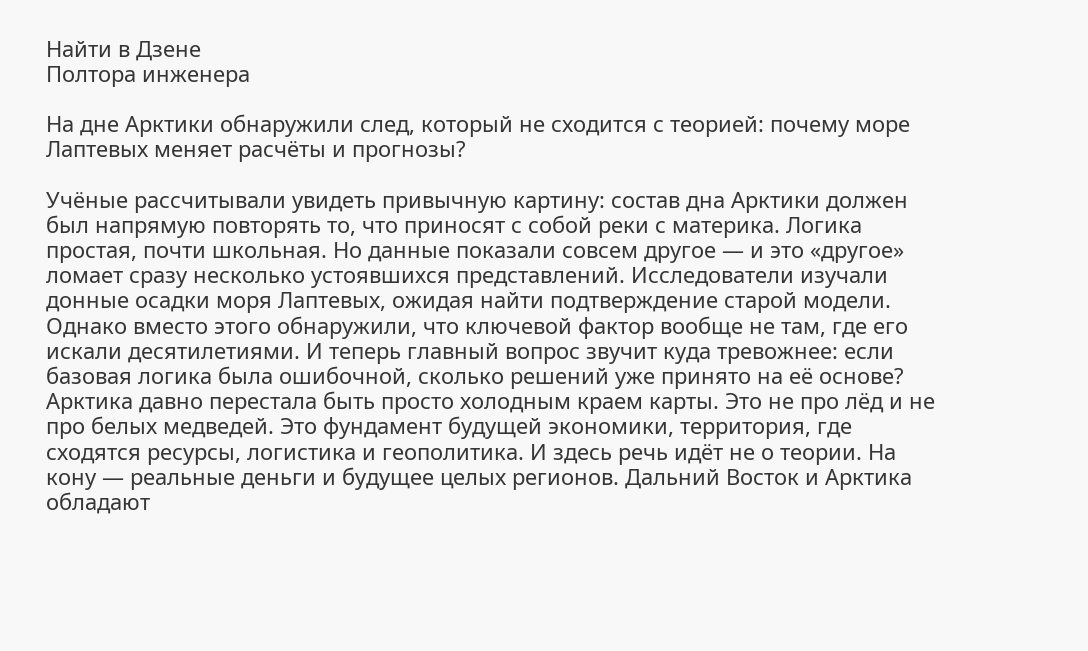Найти в Дзене
Полтора инженера

На дне Арктики обнаружили след, который не сходится с теорией: почему море Лаптевых меняет расчёты и прогнозы?

Учёные рассчитывали увидеть привычную картину: состав дна Арктики должен был напрямую повторять то, что приносят с собой реки с материка. Логика простая, почти школьная. Но данные показали совсем другое — и это «другое» ломает сразу несколько устоявшихся представлений. Исследователи изучали донные осадки моря Лаптевых, ожидая найти подтверждение старой модели. Однако вместо этого обнаружили, что ключевой фактор вообще не там, где его искали десятилетиями. И теперь главный вопрос звучит куда тревожнее: если базовая логика была ошибочной, сколько решений уже принято на её основе? Арктика давно перестала быть просто холодным краем карты. Это не про лёд и не про белых медведей. Это фундамент будущей экономики, территория, где сходятся ресурсы, логистика и геополитика. И здесь речь идёт не о теории. На кону — реальные деньги и будущее целых регионов. Дальний Восток и Арктика обладают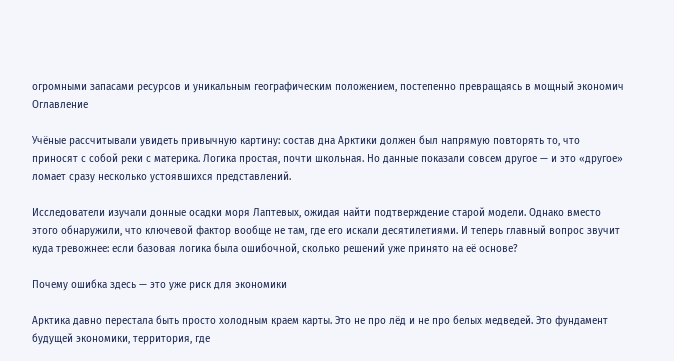огромными запасами ресурсов и уникальным географическим положением, постепенно превращаясь в мощный экономич
Оглавление

Учёные рассчитывали увидеть привычную картину: состав дна Арктики должен был напрямую повторять то, что приносят с собой реки с материка. Логика простая, почти школьная. Но данные показали совсем другое — и это «другое» ломает сразу несколько устоявшихся представлений.

Исследователи изучали донные осадки моря Лаптевых, ожидая найти подтверждение старой модели. Однако вместо этого обнаружили, что ключевой фактор вообще не там, где его искали десятилетиями. И теперь главный вопрос звучит куда тревожнее: если базовая логика была ошибочной, сколько решений уже принято на её основе?

Почему ошибка здесь — это уже риск для экономики

Арктика давно перестала быть просто холодным краем карты. Это не про лёд и не про белых медведей. Это фундамент будущей экономики, территория, где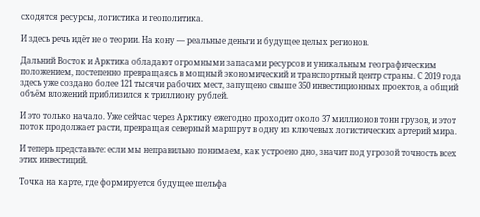сходятся ресурсы, логистика и геополитика.

И здесь речь идёт не о теории. На кону — реальные деньги и будущее целых регионов.

Дальний Восток и Арктика обладают огромными запасами ресурсов и уникальным географическим положением, постепенно превращаясь в мощный экономический и транспортный центр страны. С 2019 года здесь уже создано более 121 тысячи рабочих мест, запущено свыше 350 инвестиционных проектов, а общий объём вложений приблизился к триллиону рублей.

И это только начало. Уже сейчас через Арктику ежегодно проходит около 37 миллионов тонн грузов, и этот поток продолжает расти, превращая северный маршрут в одну из ключевых логистических артерий мира.

И теперь представьте: если мы неправильно понимаем, как устроено дно, значит под угрозой точность всех этих инвестиций.

Точка на карте, где формируется будущее шельфа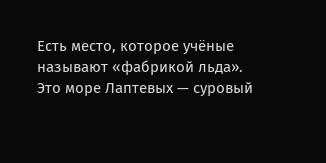Есть место, которое учёные называют «фабрикой льда». Это море Лаптевых — суровый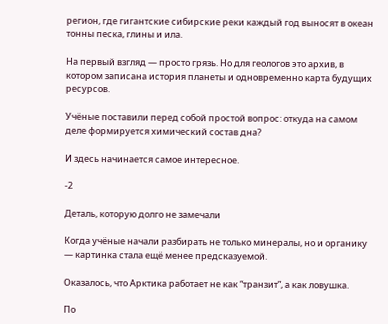регион, где гигантские сибирские реки каждый год выносят в океан тонны песка, глины и ила.

На первый взгляд — просто грязь. Но для геологов это архив, в котором записана история планеты и одновременно карта будущих ресурсов.

Учёные поставили перед собой простой вопрос: откуда на самом деле формируется химический состав дна?

И здесь начинается самое интересное.

-2

Деталь, которую долго не замечали

Когда учёные начали разбирать не только минералы, но и органику — картинка стала ещё менее предсказуемой.

Оказалось, что Арктика работает не как “транзит”, а как ловушка.

По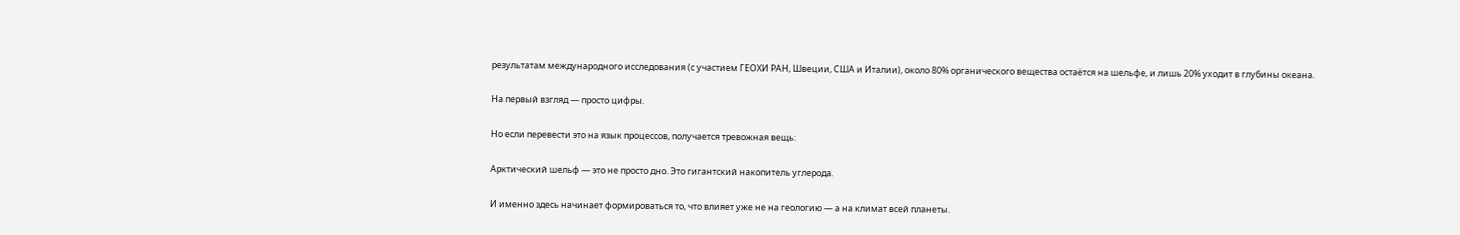результатам международного исследования (с участием ГЕОХИ РАН, Швеции, США и Италии), около 80% органического вещества остаётся на шельфе, и лишь 20% уходит в глубины океана.

На первый взгляд — просто цифры.

Но если перевести это на язык процессов, получается тревожная вещь:

Арктический шельф — это не просто дно. Это гигантский накопитель углерода.

И именно здесь начинает формироваться то, что влияет уже не на геологию — а на климат всей планеты.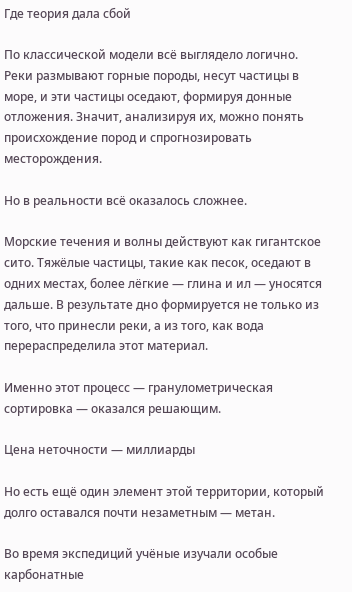Где теория дала сбой

По классической модели всё выглядело логично. Реки размывают горные породы, несут частицы в море, и эти частицы оседают, формируя донные отложения. Значит, анализируя их, можно понять происхождение пород и спрогнозировать месторождения.

Но в реальности всё оказалось сложнее.

Морские течения и волны действуют как гигантское сито. Тяжёлые частицы, такие как песок, оседают в одних местах, более лёгкие — глина и ил — уносятся дальше. В результате дно формируется не только из того, что принесли реки, а из того, как вода перераспределила этот материал.

Именно этот процесс — гранулометрическая сортировка — оказался решающим.

Цена неточности — миллиарды

Но есть ещё один элемент этой территории, который долго оставался почти незаметным — метан.

Во время экспедиций учёные изучали особые карбонатные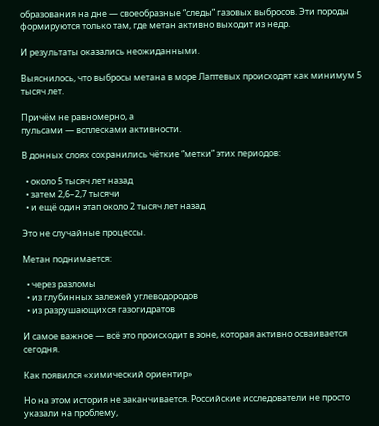образования на дне — своеобразные “следы” газовых выбросов. Эти породы формируются только там, где метан активно выходит из недр.

И результаты оказались неожиданными.

Выяснилось, что выбросы метана в море Лаптевых происходят как минимум 5 тысяч лет.

Причём не равномерно, а
пульсами — всплесками активности.

В донных слоях сохранились чёткие “метки” этих периодов:

  • около 5 тысяч лет назад
  • затем 2,6–2,7 тысячи
  • и ещё один этап около 2 тысяч лет назад

Это не случайные процессы.

Метан поднимается:

  • через разломы
  • из глубинных залежей углеводородов
  • из разрушающихся газогидратов

И самое важное — всё это происходит в зоне, которая активно осваивается сегодня.

Как появился «химический ориентир»

Но на этом история не заканчивается. Российские исследователи не просто указали на проблему,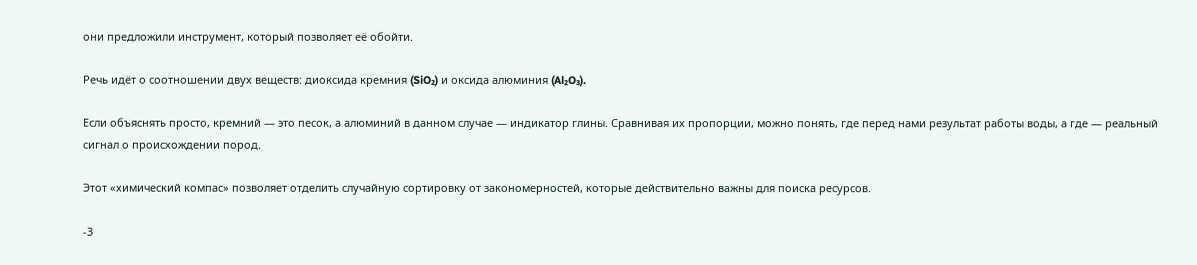они предложили инструмент, который позволяет её обойти.

Речь идёт о соотношении двух веществ: диоксида кремния (SiO₂) и оксида алюминия (Al₂O₃).

Если объяснять просто, кремний — это песок, а алюминий в данном случае — индикатор глины. Сравнивая их пропорции, можно понять, где перед нами результат работы воды, а где — реальный сигнал о происхождении пород.

Этот «химический компас» позволяет отделить случайную сортировку от закономерностей, которые действительно важны для поиска ресурсов.

-3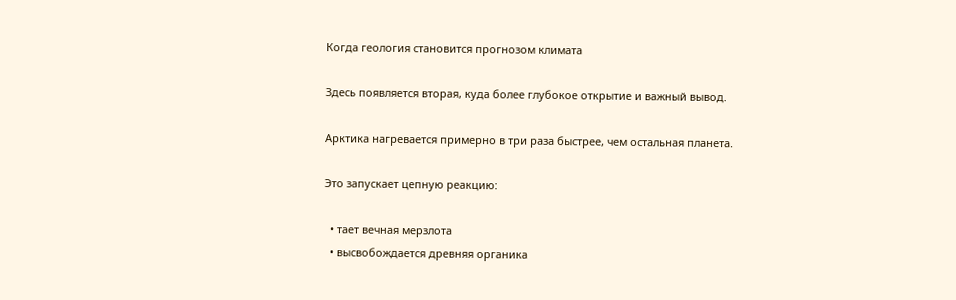Когда геология становится прогнозом климата

Здесь появляется вторая, куда более глубокое открытие и важный вывод.

Арктика нагревается примерно в три раза быстрее, чем остальная планета.

Это запускает цепную реакцию:

  • тает вечная мерзлота
  • высвобождается древняя органика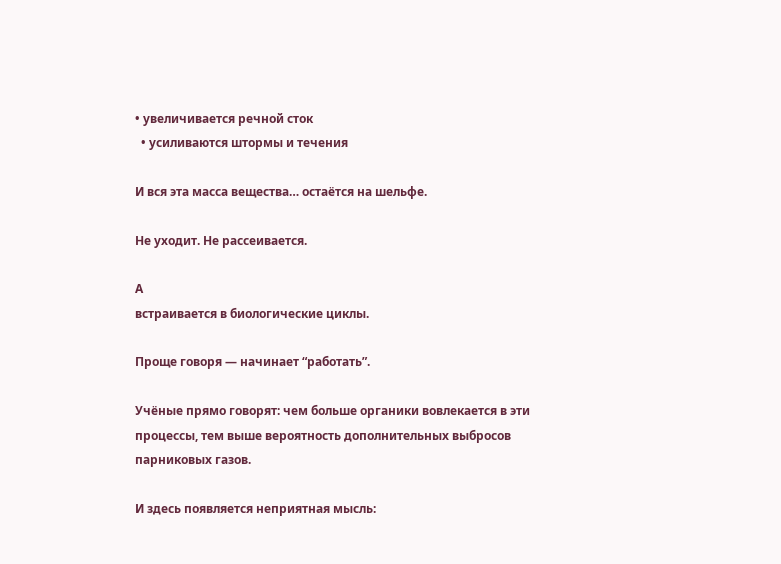• увеличивается речной сток
  • усиливаются штормы и течения

И вся эта масса вещества… остаётся на шельфе.

Не уходит. Не рассеивается.

А
встраивается в биологические циклы.

Проще говоря — начинает “работать”.

Учёные прямо говорят: чем больше органики вовлекается в эти процессы, тем выше вероятность дополнительных выбросов парниковых газов.

И здесь появляется неприятная мысль: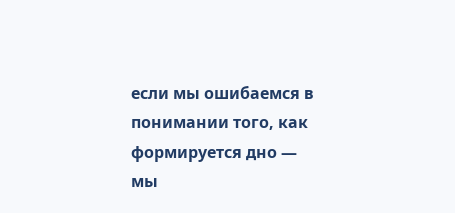если мы ошибаемся в понимании того, как формируется дно —
мы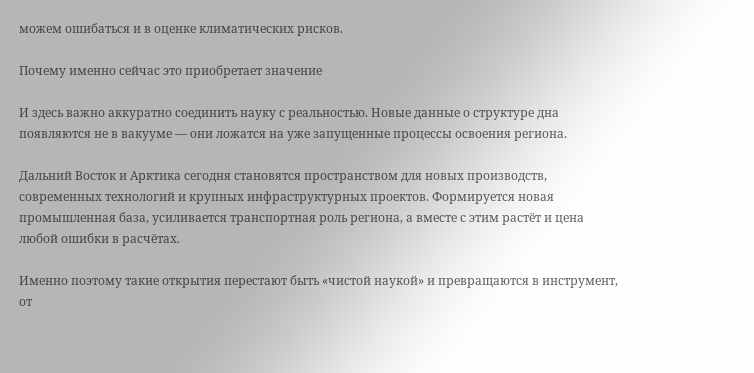можем ошибаться и в оценке климатических рисков.

Почему именно сейчас это приобретает значение

И здесь важно аккуратно соединить науку с реальностью. Новые данные о структуре дна появляются не в вакууме — они ложатся на уже запущенные процессы освоения региона.

Дальний Восток и Арктика сегодня становятся пространством для новых производств, современных технологий и крупных инфраструктурных проектов. Формируется новая промышленная база, усиливается транспортная роль региона, а вместе с этим растёт и цена любой ошибки в расчётах.

Именно поэтому такие открытия перестают быть «чистой наукой» и превращаются в инструмент, от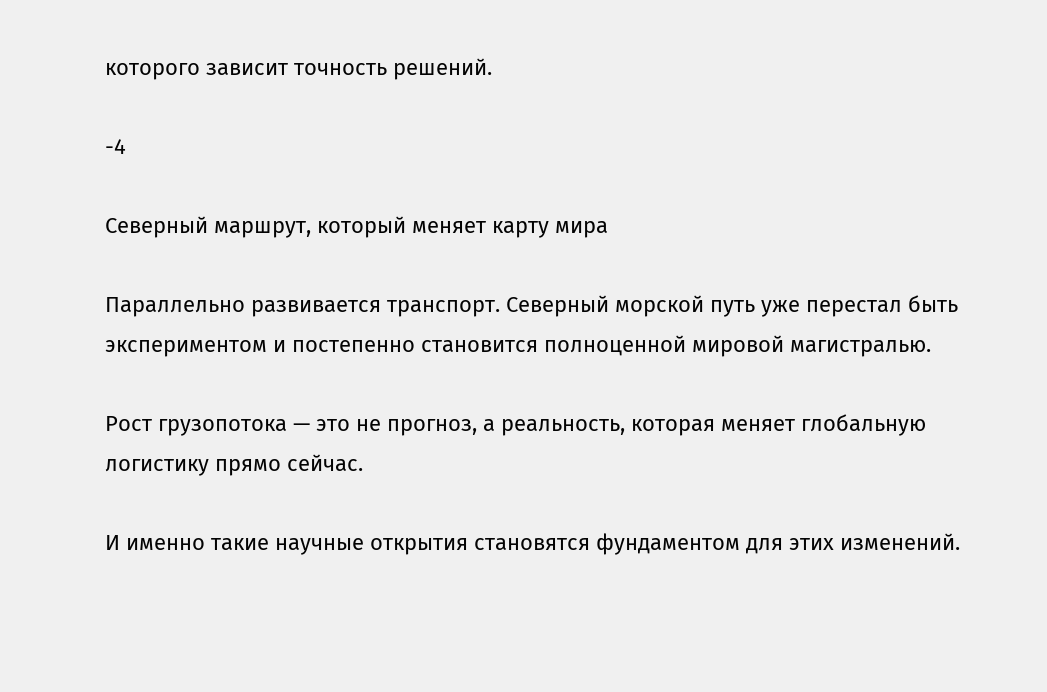которого зависит точность решений.

-4

Северный маршрут, который меняет карту мира

Параллельно развивается транспорт. Северный морской путь уже перестал быть экспериментом и постепенно становится полноценной мировой магистралью.

Рост грузопотока — это не прогноз, а реальность, которая меняет глобальную логистику прямо сейчас.

И именно такие научные открытия становятся фундаментом для этих изменений.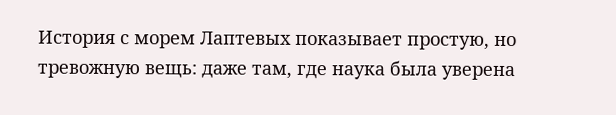История с морем Лаптевых показывает простую, но тревожную вещь: даже там, где наука была уверена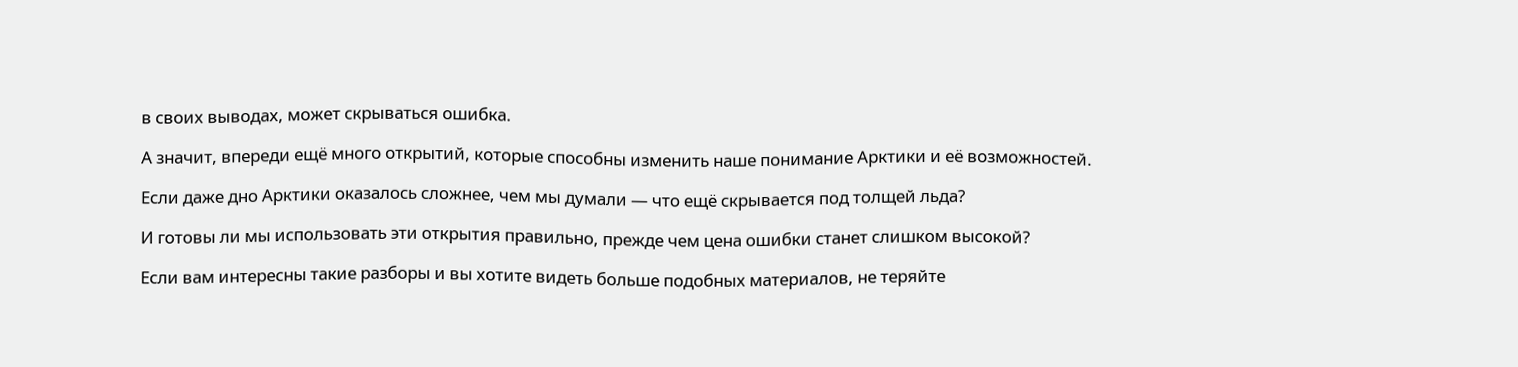в своих выводах, может скрываться ошибка.

А значит, впереди ещё много открытий, которые способны изменить наше понимание Арктики и её возможностей.

Если даже дно Арктики оказалось сложнее, чем мы думали — что ещё скрывается под толщей льда?

И готовы ли мы использовать эти открытия правильно, прежде чем цена ошибки станет слишком высокой?

Если вам интересны такие разборы и вы хотите видеть больше подобных материалов, не теряйте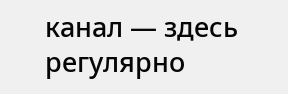канал — здесь регулярно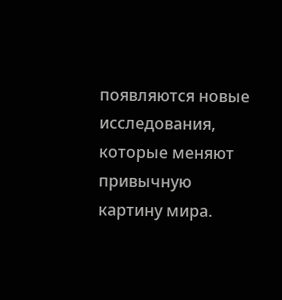появляются новые исследования, которые меняют привычную картину мира.